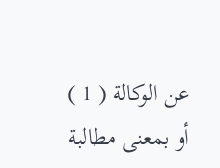عن الوكالة ( 1 ) أو بمعنى مطالبة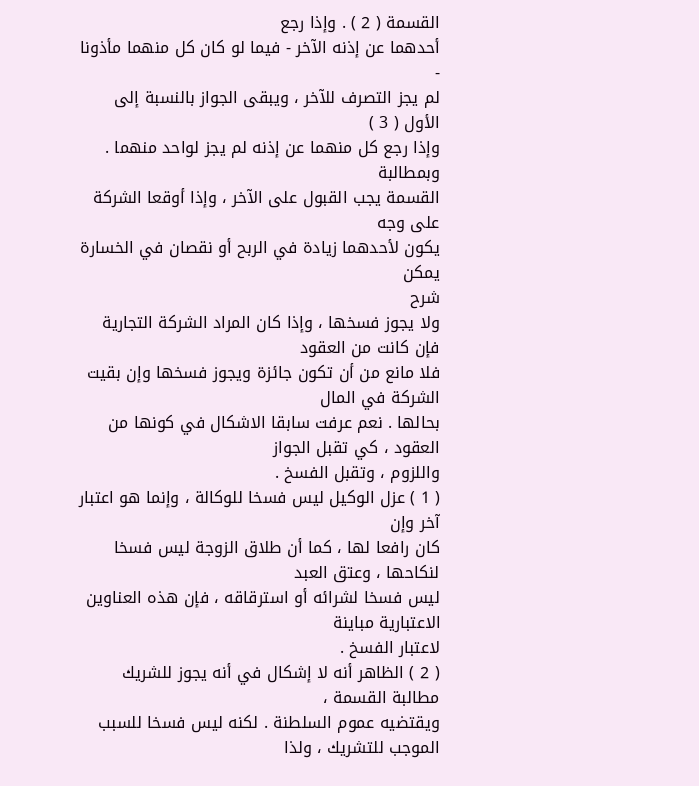القسمة ( 2 ) . وإذا رجع
أحدهما عن إذنه الآخر - فيما لو كان كل منهما مأذونا -
لم يجز التصرف للآخر ، ويبقى الجواز بالنسبة إلى الأول ( 3 )
وإذا رجع كل منهما عن إذنه لم يجز لواحد منهما . وبمطالبة
القسمة يجب القبول على الآخر ، وإذا أوقعا الشركة على وجه
يكون لأحدهما زيادة في الربح أو نقصان في الخسارة يمكن
شرح
ولا يجوز فسخها ، وإذا كان المراد الشركة التجارية فإن كانت من العقود
فلا مانع من أن تكون جائزة ويجوز فسخها وإن بقيت الشركة في المال
بحالها . نعم عرفت سابقا الاشكال في كونها من العقود ، كي تقبل الجواز
واللزوم ، وتقبل الفسخ .
( 1 ) عزل الوكيل ليس فسخا للوكالة ، وإنما هو اعتبار آخر وإن
كان رافعا لها ، كما أن طلاق الزوجة ليس فسخا لنكاحها ، وعتق العبد
ليس فسخا لشرائه أو استرقاقه ، فإن هذه العناوين الاعتبارية مباينة
لاعتبار الفسخ .
( 2 ) الظاهر أنه لا إشكال في أنه يجوز للشريك مطالبة القسمة ،
ويقتضيه عموم السلطنة . لكنه ليس فسخا للسبب الموجب للتشريك ، ولذا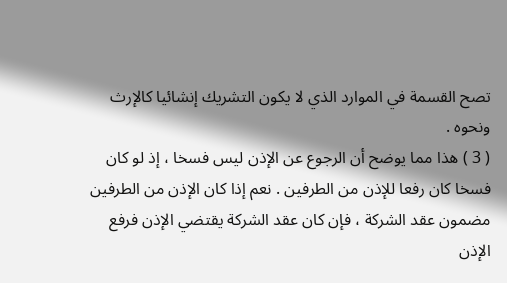تصح القسمة في الموارد الذي لا يكون التشريك إنشائيا كالإرث ونحوه .
( 3 ) هذا مما يوضح أن الرجوع عن الإذن ليس فسخا ، إذ لو كان
فسخا كان رفعا للإذن من الطرفين . نعم إذا كان الإذن من الطرفين
مضمون عقد الشركة ، فإن كان عقد الشركة يقتضي الإذن فرفع الإذن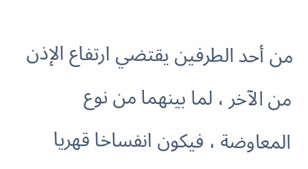من أحد الطرفين يقتضي ارتفاع الإذن من الآخر ، لما بينهما من نوع
المعاوضة ، فيكون انفساخا قهريا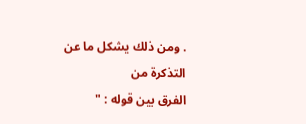. ومن ذلك يشكل ما عن التذكرة من
الفرق بين قوله : "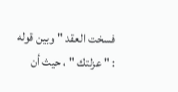فسخت العقد " وبين قوله : " عزلتك " ، حيث أن